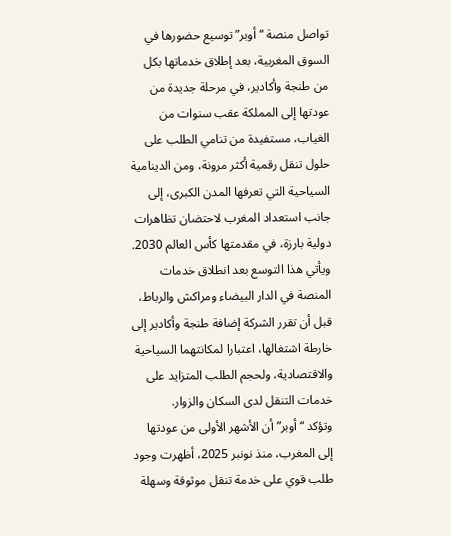تواصل منصة “أوبر” توسيع حضورها في السوق المغربية، بعد إطلاق خدماتها بكل من طنجة وأكادير، في مرحلة جديدة من عودتها إلى المملكة عقب سنوات من الغياب، مستفيدة من تنامي الطلب على حلول تنقل رقمية أكثر مرونة، ومن الدينامية السياحية التي تعرفها المدن الكبرى، إلى جانب استعداد المغرب لاحتضان تظاهرات دولية بارزة، في مقدمتها كأس العالم 2030.
ويأتي هذا التوسع بعد انطلاق خدمات المنصة في الدار البيضاء ومراكش والرباط، قبل أن تقرر الشركة إضافة طنجة وأكادير إلى خارطة اشتغالها، اعتبارا لمكانتهما السياحية والاقتصادية، ولحجم الطلب المتزايد على خدمات التنقل لدى السكان والزوار.
وتؤكد “أوبر” أن الأشهر الأولى من عودتها إلى المغرب، منذ نونبر 2025، أظهرت وجود طلب قوي على خدمة تنقل موثوقة وسهلة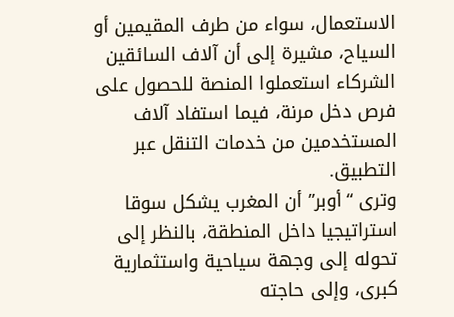الاستعمال، سواء من طرف المقيمين أو السياح، مشيرة إلى أن آلاف السائقين الشركاء استعملوا المنصة للحصول على فرص دخل مرنة، فيما استفاد آلاف المستخدمين من خدمات التنقل عبر التطبيق.
وترى “أوبر” أن المغرب يشكل سوقا استراتيجيا داخل المنطقة، بالنظر إلى تحوله إلى وجهة سياحية واستثمارية كبرى، وإلى حاجته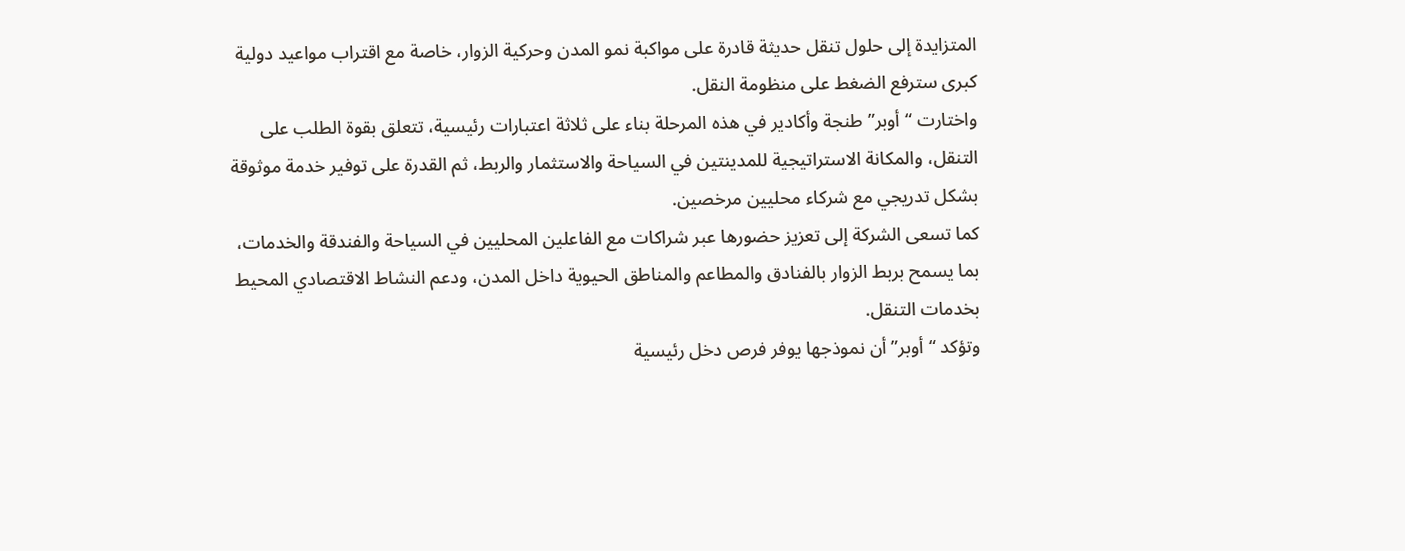المتزايدة إلى حلول تنقل حديثة قادرة على مواكبة نمو المدن وحركية الزوار، خاصة مع اقتراب مواعيد دولية كبرى سترفع الضغط على منظومة النقل.
واختارت “أوبر” طنجة وأكادير في هذه المرحلة بناء على ثلاثة اعتبارات رئيسية، تتعلق بقوة الطلب على التنقل، والمكانة الاستراتيجية للمدينتين في السياحة والاستثمار والربط، ثم القدرة على توفير خدمة موثوقة بشكل تدريجي مع شركاء محليين مرخصين.
كما تسعى الشركة إلى تعزيز حضورها عبر شراكات مع الفاعلين المحليين في السياحة والفندقة والخدمات، بما يسمح بربط الزوار بالفنادق والمطاعم والمناطق الحيوية داخل المدن، ودعم النشاط الاقتصادي المحيط بخدمات التنقل.
وتؤكد “أوبر” أن نموذجها يوفر فرص دخل رئيسية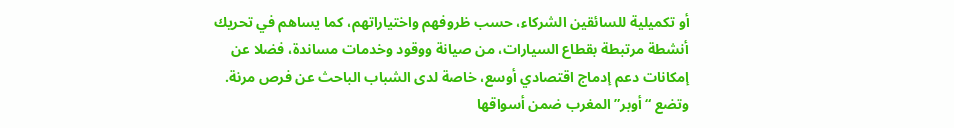أو تكميلية للسائقين الشركاء، حسب ظروفهم واختياراتهم، كما يساهم في تحريك أنشطة مرتبطة بقطاع السيارات، من صيانة ووقود وخدمات مساندة، فضلا عن إمكانات دعم إدماج اقتصادي أوسع، خاصة لدى الشباب الباحث عن فرص مرنة.
وتضع “أوبر” المغرب ضمن أسواقها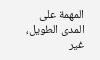المهمة على المدى الطويل، غير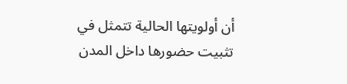أن أولويتها الحالية تتمثل في تثبيت حضورها داخل المدن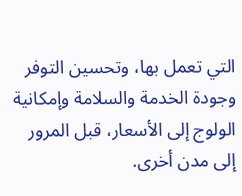التي تعمل بها، وتحسين التوفر وجودة الخدمة والسلامة وإمكانية الولوج إلى الأسعار، قبل المرور إلى مدن أخرى.